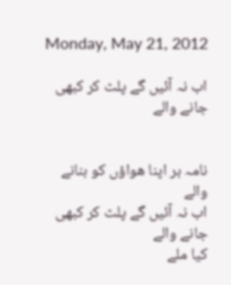Monday, May 21, 2012

اب نہ آئیں گے پلٹ کر کبھی جانے والے


نامہ بر اپنا ھواؤں کو بنانے والے
اب نہ آئیں گے پلٹ کر کبھی جانے والے
کیا ملے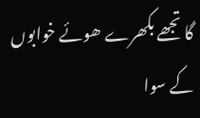گا تجھے بکھرے ھوئے خوابوں کے سوا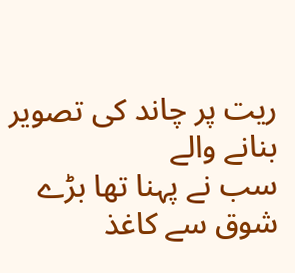ریت پر چاند کی تصویر بنانے والے
سب نے پہنا تھا بڑے شوق سے کاغذ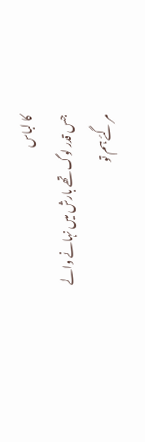کا لباس
جس قدر لوگ تھے بارش میں نہانے والے
مر گئے ہم تو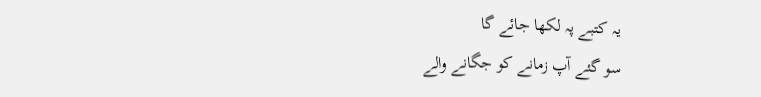یہ کتبے پہ لکھا جائے گا
سو گئے آپ زمانے کو جگانے والے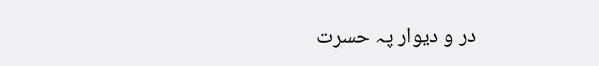در و دیوار پہ حسرت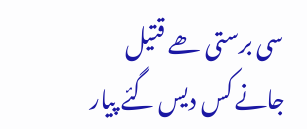سی برستی ھے قتیل
جانے کس دیس گئے پیار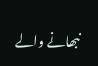نبھانے والے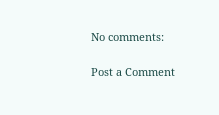No comments:

Post a Comment